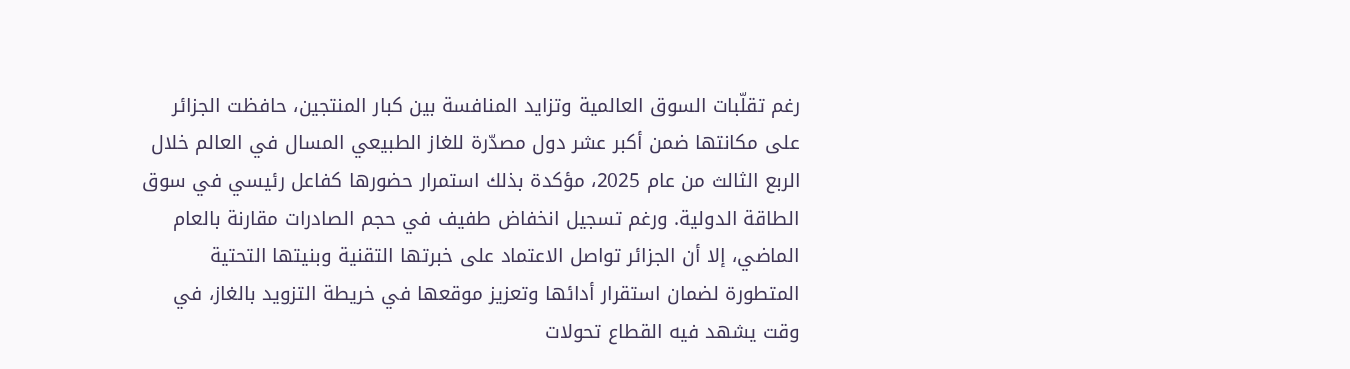رغم تقلّبات السوق العالمية وتزايد المنافسة بين كبار المنتجين، حافظت الجزائر على مكانتها ضمن أكبر عشر دول مصدّرة للغاز الطبيعي المسال في العالم خلال الربع الثالث من عام 2025، مؤكدة بذلك استمرار حضورها كفاعل رئيسي في سوق الطاقة الدولية. ورغم تسجيل انخفاض طفيف في حجم الصادرات مقارنة بالعام الماضي، إلا أن الجزائر تواصل الاعتماد على خبرتها التقنية وبنيتها التحتية المتطورة لضمان استقرار أدائها وتعزيز موقعها في خريطة التزويد بالغاز، في وقت يشهد فيه القطاع تحولات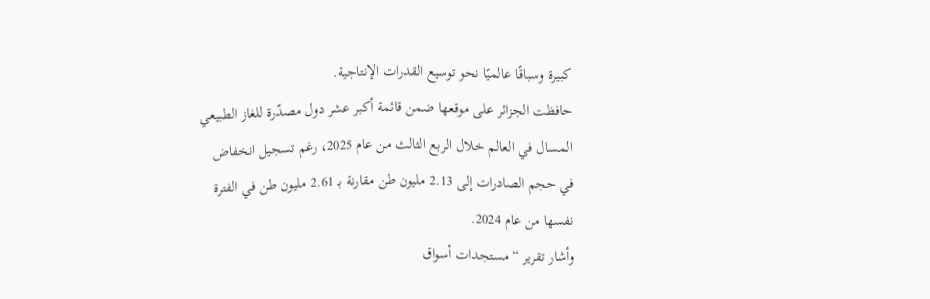كبيرة وسباقًا عالميًا نحو توسيع القدرات الإنتاجية.
حافظت الجزائر على موقعها ضمن قائمة أكبر عشر دول مصدّرة للغاز الطبيعي المسال في العالم خلال الربع الثالث من عام 2025، رغم تسجيل انخفاض في حجم الصادرات إلى 2.13 مليون طن مقارنة بـ 2.61 مليون طن في الفترة نفسها من عام 2024.
وأشار تقرير “مستجدات أسواق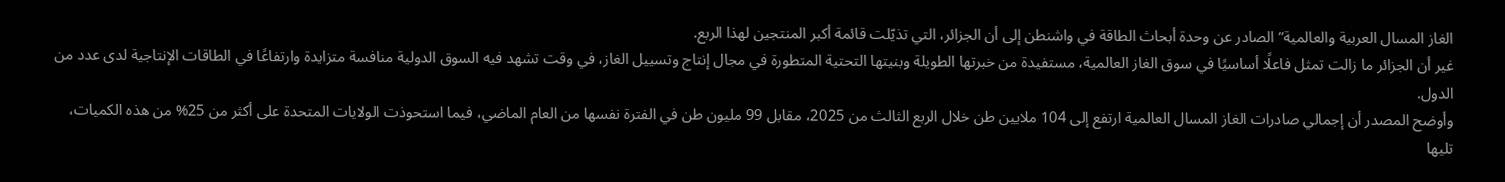الغاز المسال العربية والعالمية” الصادر عن وحدة أبحاث الطاقة في واشنطن إلى أن الجزائر، التي تذيّلت قائمة أكبر المنتجين لهذا الربع.
غير أن الجزائر ما زالت تمثل فاعلًا أساسيًا في سوق الغاز العالمية، مستفيدة من خبرتها الطويلة وبنيتها التحتية المتطورة في مجال إنتاج وتسييل الغاز، في وقت تشهد فيه السوق الدولية منافسة متزايدة وارتفاعًا في الطاقات الإنتاجية لدى عدد من الدول.
وأوضح المصدر أن إجمالي صادرات الغاز المسال العالمية ارتفع إلى 104 ملايين طن خلال الربع الثالث من 2025، مقابل 99 مليون طن في الفترة نفسها من العام الماضي، فيما استحوذت الولايات المتحدة على أكثر من 25% من هذه الكميات، تليها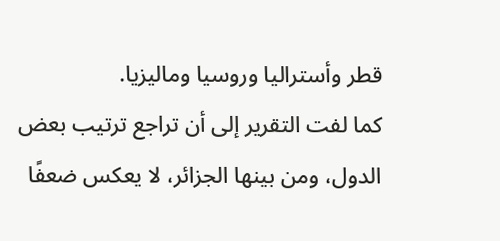قطر وأستراليا وروسيا وماليزيا.
كما لفت التقرير إلى أن تراجع ترتيب بعض الدول، ومن بينها الجزائر، لا يعكس ضعفًا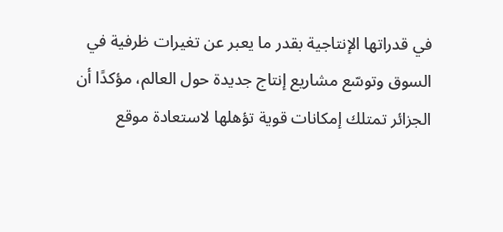في قدراتها الإنتاجية بقدر ما يعبر عن تغيرات ظرفية في السوق وتوسّع مشاريع إنتاج جديدة حول العالم، مؤكدًا أن الجزائر تمتلك إمكانات قوية تؤهلها لاستعادة موقع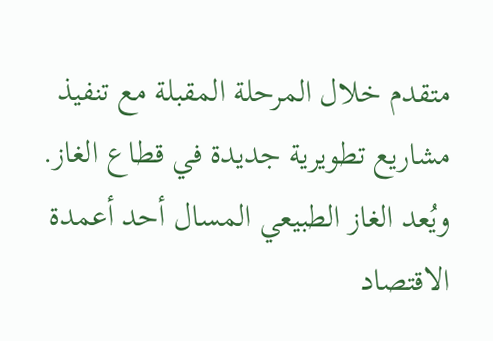متقدم خلال المرحلة المقبلة مع تنفيذ مشاريع تطويرية جديدة في قطاع الغاز.
ويُعد الغاز الطبيعي المسال أحد أعمدة الاقتصاد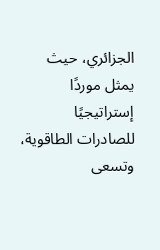الجزائري، حيث يمثل موردًا إستراتيجيًا للصادرات الطاقوية، وتسعى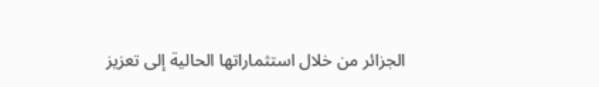الجزائر من خلال استثماراتها الحالية إلى تعزيز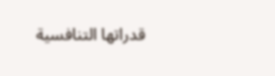قدراتها التنافسية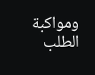ومواكبة الطلب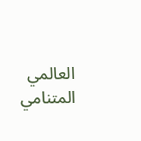العالمي المتنامي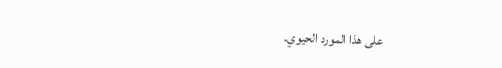على هذا المورد الحيوي.